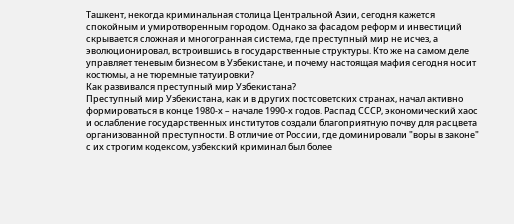Ташкент, некогда криминальная столица Центральной Азии, сегодня кажется спокойным и умиротворенным городом. Однако за фасадом реформ и инвестиций скрывается сложная и многогранная система, где преступный мир не исчез, а эволюционировал, встроившись в государственные структуры. Кто же на самом деле управляет теневым бизнесом в Узбекистане, и почему настоящая мафия сегодня носит костюмы, а не тюремные татуировки?
Как развивался преступный мир Узбекистана?
Преступный мир Узбекистана, как и в других постсоветских странах, начал активно формироваться в конце 1980-х – начале 1990-х годов. Распад СССР, экономический хаос и ослабление государственных институтов создали благоприятную почву для расцвета организованной преступности. В отличие от России, где доминировали "воры в законе" с их строгим кодексом, узбекский криминал был более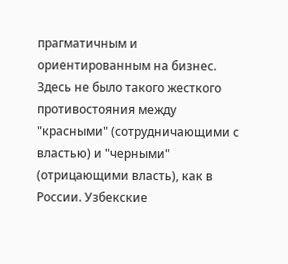прагматичным и ориентированным на бизнес. Здесь не было такого жесткого противостояния между "красными" (сотрудничающими с властью) и "черными" (отрицающими власть), как в России. Узбекские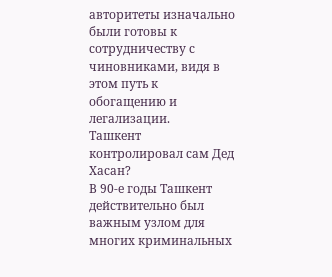авторитеты изначально были готовы к сотрудничеству с чиновниками, видя в этом путь к обогащению и легализации.
Ташкент контролировал сам Дед Хасан?
В 90-е годы Ташкент действительно был важным узлом для многих криминальных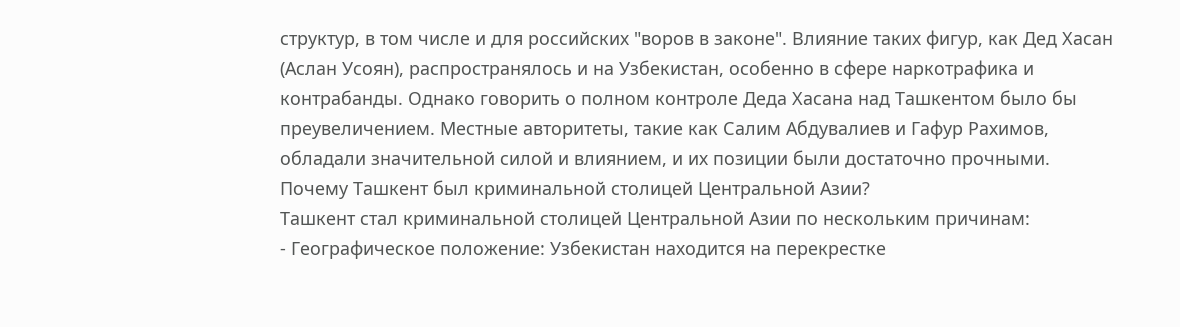структур, в том числе и для российских "воров в законе". Влияние таких фигур, как Дед Хасан (Аслан Усоян), распространялось и на Узбекистан, особенно в сфере наркотрафика и контрабанды. Однако говорить о полном контроле Деда Хасана над Ташкентом было бы преувеличением. Местные авторитеты, такие как Салим Абдувалиев и Гафур Рахимов, обладали значительной силой и влиянием, и их позиции были достаточно прочными.
Почему Ташкент был криминальной столицей Центральной Азии?
Ташкент стал криминальной столицей Центральной Азии по нескольким причинам:
- Географическое положение: Узбекистан находится на перекрестке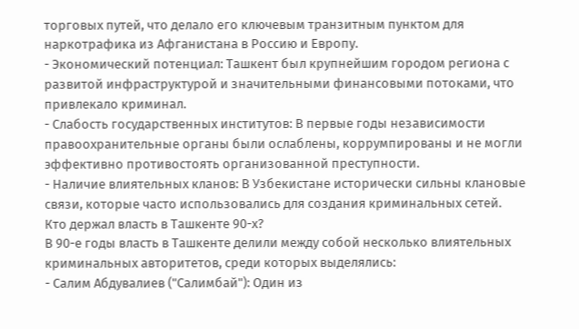торговых путей, что делало его ключевым транзитным пунктом для наркотрафика из Афганистана в Россию и Европу.
- Экономический потенциал: Ташкент был крупнейшим городом региона с развитой инфраструктурой и значительными финансовыми потоками, что привлекало криминал.
- Слабость государственных институтов: В первые годы независимости правоохранительные органы были ослаблены, коррумпированы и не могли эффективно противостоять организованной преступности.
- Наличие влиятельных кланов: В Узбекистане исторически сильны клановые связи, которые часто использовались для создания криминальных сетей.
Кто держал власть в Ташкенте 90-х?
В 90-е годы власть в Ташкенте делили между собой несколько влиятельных криминальных авторитетов, среди которых выделялись:
- Салим Абдувалиев ("Салимбай"): Один из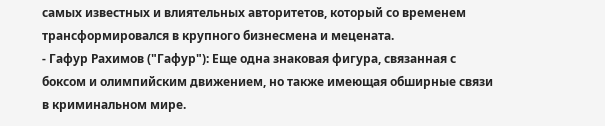самых известных и влиятельных авторитетов, который со временем трансформировался в крупного бизнесмена и мецената.
- Гафур Рахимов ("Гафур"): Еще одна знаковая фигура, связанная с боксом и олимпийским движением, но также имеющая обширные связи в криминальном мире.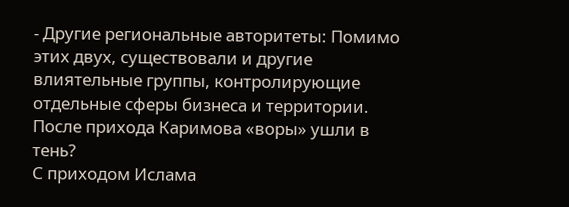- Другие региональные авторитеты: Помимо этих двух, существовали и другие влиятельные группы, контролирующие отдельные сферы бизнеса и территории.
После прихода Каримова «воры» ушли в тень?
С приходом Ислама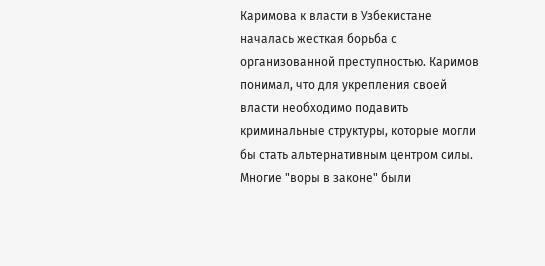Каримова к власти в Узбекистане началась жесткая борьба с организованной преступностью. Каримов понимал, что для укрепления своей власти необходимо подавить криминальные структуры, которые могли бы стать альтернативным центром силы. Многие "воры в законе" были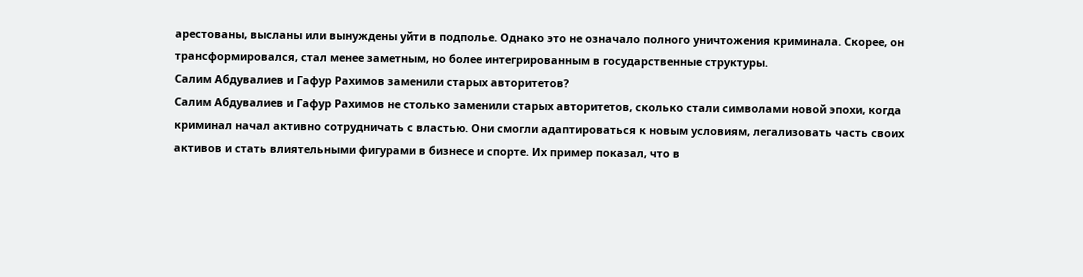арестованы, высланы или вынуждены уйти в подполье. Однако это не означало полного уничтожения криминала. Скорее, он трансформировался, стал менее заметным, но более интегрированным в государственные структуры.
Салим Абдувалиев и Гафур Рахимов заменили старых авторитетов?
Салим Абдувалиев и Гафур Рахимов не столько заменили старых авторитетов, сколько стали символами новой эпохи, когда криминал начал активно сотрудничать с властью. Они смогли адаптироваться к новым условиям, легализовать часть своих активов и стать влиятельными фигурами в бизнесе и спорте. Их пример показал, что в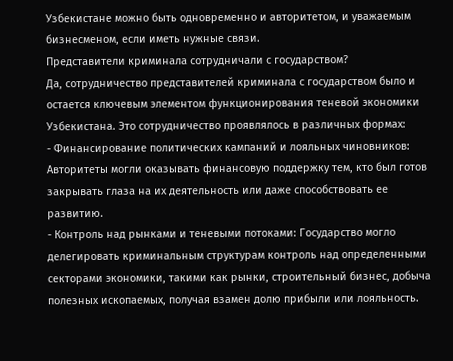Узбекистане можно быть одновременно и авторитетом, и уважаемым бизнесменом, если иметь нужные связи.
Представители криминала сотрудничали с государством?
Да, сотрудничество представителей криминала с государством было и остается ключевым элементом функционирования теневой экономики Узбекистана. Это сотрудничество проявлялось в различных формах:
- Финансирование политических кампаний и лояльных чиновников: Авторитеты могли оказывать финансовую поддержку тем, кто был готов закрывать глаза на их деятельность или даже способствовать ее развитию.
- Контроль над рынками и теневыми потоками: Государство могло делегировать криминальным структурам контроль над определенными секторами экономики, такими как рынки, строительный бизнес, добыча полезных ископаемых, получая взамен долю прибыли или лояльность.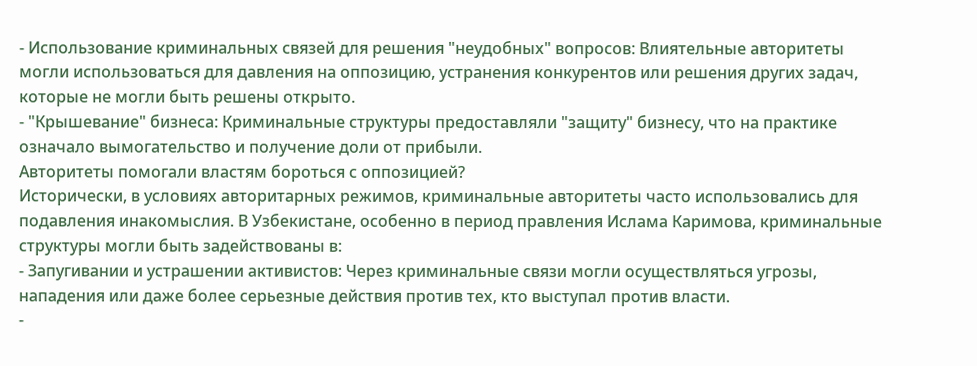- Использование криминальных связей для решения "неудобных" вопросов: Влиятельные авторитеты могли использоваться для давления на оппозицию, устранения конкурентов или решения других задач, которые не могли быть решены открыто.
- "Крышевание" бизнеса: Криминальные структуры предоставляли "защиту" бизнесу, что на практике означало вымогательство и получение доли от прибыли.
Авторитеты помогали властям бороться с оппозицией?
Исторически, в условиях авторитарных режимов, криминальные авторитеты часто использовались для подавления инакомыслия. В Узбекистане, особенно в период правления Ислама Каримова, криминальные структуры могли быть задействованы в:
- Запугивании и устрашении активистов: Через криминальные связи могли осуществляться угрозы, нападения или даже более серьезные действия против тех, кто выступал против власти.
-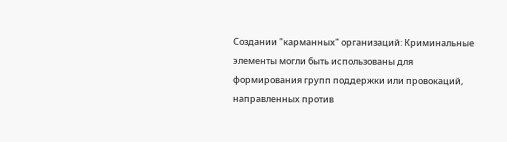Создании "карманных" организаций: Криминальные элементы могли быть использованы для формирования групп поддержки или провокаций, направленных против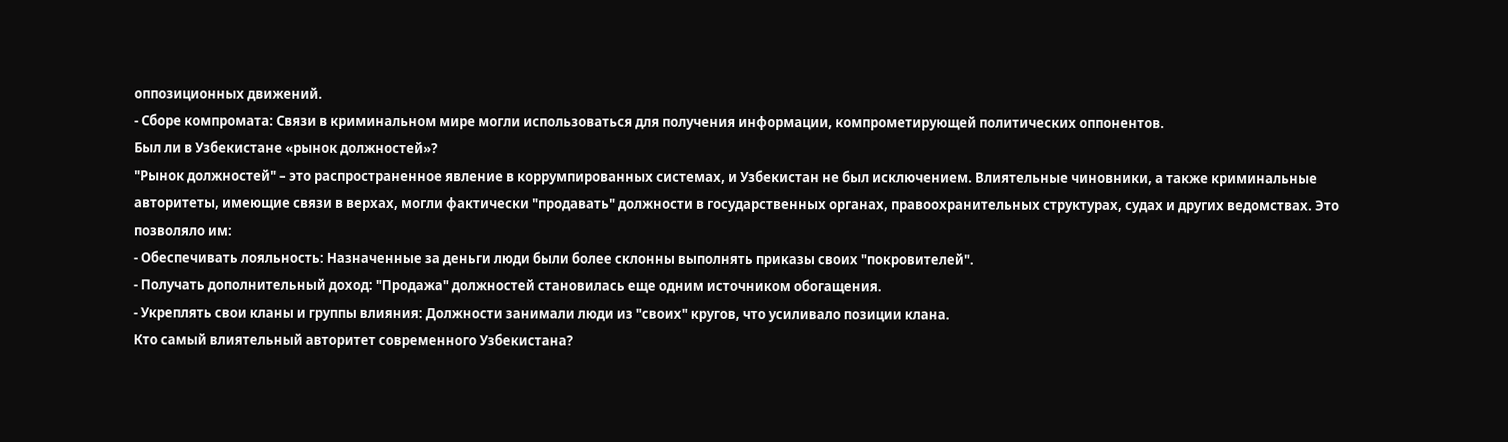оппозиционных движений.
- Сборе компромата: Связи в криминальном мире могли использоваться для получения информации, компрометирующей политических оппонентов.
Был ли в Узбекистане «рынок должностей»?
"Рынок должностей" – это распространенное явление в коррумпированных системах, и Узбекистан не был исключением. Влиятельные чиновники, а также криминальные авторитеты, имеющие связи в верхах, могли фактически "продавать" должности в государственных органах, правоохранительных структурах, судах и других ведомствах. Это позволяло им:
- Обеспечивать лояльность: Назначенные за деньги люди были более склонны выполнять приказы своих "покровителей".
- Получать дополнительный доход: "Продажа" должностей становилась еще одним источником обогащения.
- Укреплять свои кланы и группы влияния: Должности занимали люди из "своих" кругов, что усиливало позиции клана.
Кто самый влиятельный авторитет современного Узбекистана?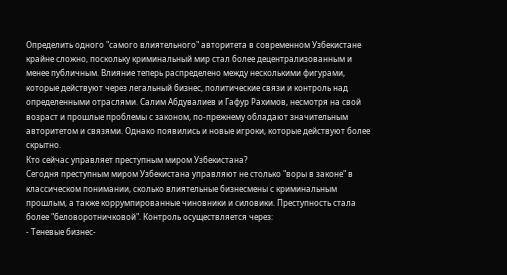Определить одного "самого влиятельного" авторитета в современном Узбекистане крайне сложно, поскольку криминальный мир стал более децентрализованным и менее публичным. Влияние теперь распределено между несколькими фигурами, которые действуют через легальный бизнес, политические связи и контроль над определенными отраслями. Салим Абдувалиев и Гафур Рахимов, несмотря на свой возраст и прошлые проблемы с законом, по-прежнему обладают значительным авторитетом и связями. Однако появились и новые игроки, которые действуют более скрытно.
Кто сейчас управляет преступным миром Узбекистана?
Сегодня преступным миром Узбекистана управляют не столько "воры в законе" в классическом понимании, сколько влиятельные бизнесмены с криминальным прошлым, а также коррумпированные чиновники и силовики. Преступность стала более "беловоротничковой". Контроль осуществляется через:
- Теневые бизнес-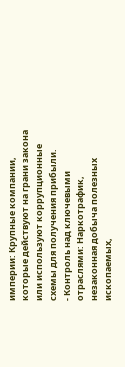империи: Крупные компании, которые действуют на грани закона или используют коррупционные схемы для получения прибыли.
- Контроль над ключевыми отраслями: Наркотрафик, незаконная добыча полезных ископаемых,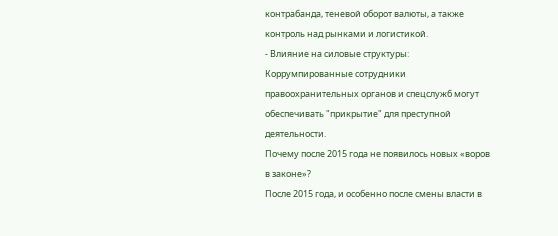контрабанда, теневой оборот валюты, а также контроль над рынками и логистикой.
- Влияние на силовые структуры: Коррумпированные сотрудники правоохранительных органов и спецслужб могут обеспечивать "прикрытие" для преступной деятельности.
Почему после 2015 года не появилось новых «воров в законе»?
После 2015 года, и особенно после смены власти в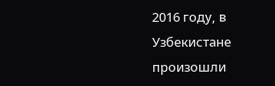2016 году, в Узбекистане произошли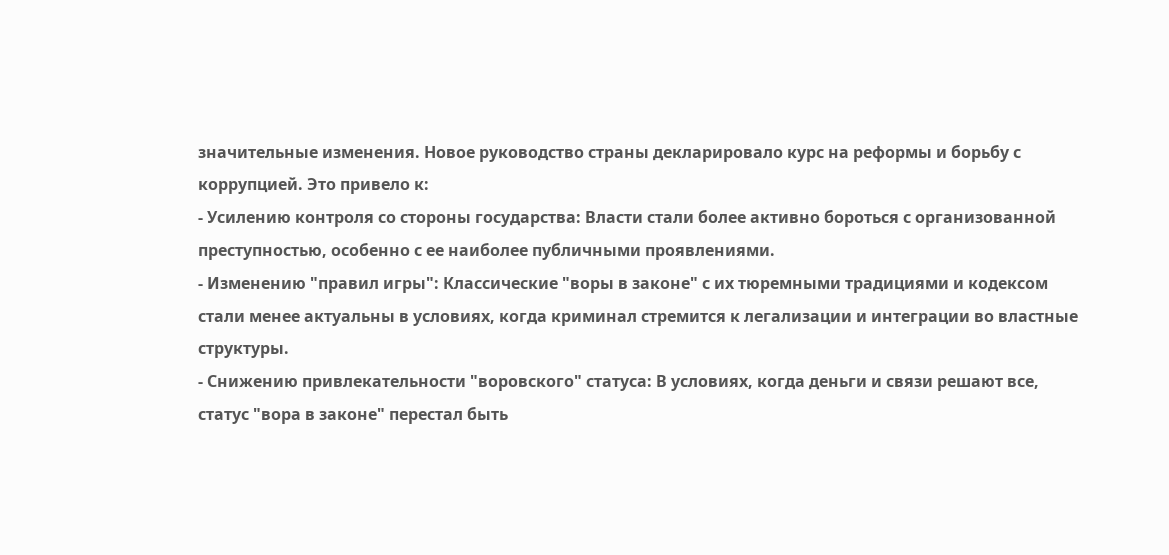значительные изменения. Новое руководство страны декларировало курс на реформы и борьбу с коррупцией. Это привело к:
- Усилению контроля со стороны государства: Власти стали более активно бороться с организованной преступностью, особенно с ее наиболее публичными проявлениями.
- Изменению "правил игры": Классические "воры в законе" с их тюремными традициями и кодексом стали менее актуальны в условиях, когда криминал стремится к легализации и интеграции во властные структуры.
- Снижению привлекательности "воровского" статуса: В условиях, когда деньги и связи решают все, статус "вора в законе" перестал быть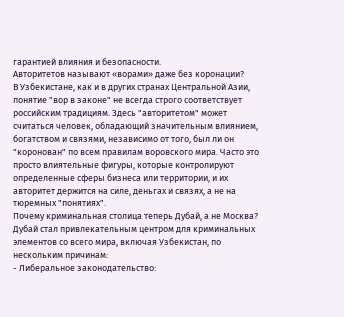гарантией влияния и безопасности.
Авторитетов называют «ворами» даже без коронации?
В Узбекистане, как и в других странах Центральной Азии, понятие "вор в законе" не всегда строго соответствует российским традициям. Здесь "авторитетом" может считаться человек, обладающий значительным влиянием, богатством и связями, независимо от того, был ли он "коронован" по всем правилам воровского мира. Часто это просто влиятельные фигуры, которые контролируют определенные сферы бизнеса или территории, и их авторитет держится на силе, деньгах и связях, а не на тюремных "понятиях".
Почему криминальная столица теперь Дубай, а не Москва?
Дубай стал привлекательным центром для криминальных элементов со всего мира, включая Узбекистан, по нескольким причинам:
- Либеральное законодательство: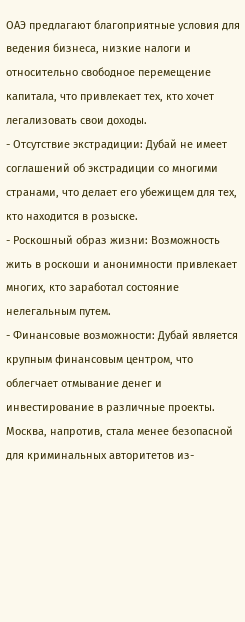ОАЭ предлагают благоприятные условия для ведения бизнеса, низкие налоги и относительно свободное перемещение капитала, что привлекает тех, кто хочет легализовать свои доходы.
- Отсутствие экстрадиции: Дубай не имеет соглашений об экстрадиции со многими странами, что делает его убежищем для тех, кто находится в розыске.
- Роскошный образ жизни: Возможность жить в роскоши и анонимности привлекает многих, кто заработал состояние нелегальным путем.
- Финансовые возможности: Дубай является крупным финансовым центром, что облегчает отмывание денег и инвестирование в различные проекты.
Москва, напротив, стала менее безопасной для криминальных авторитетов из-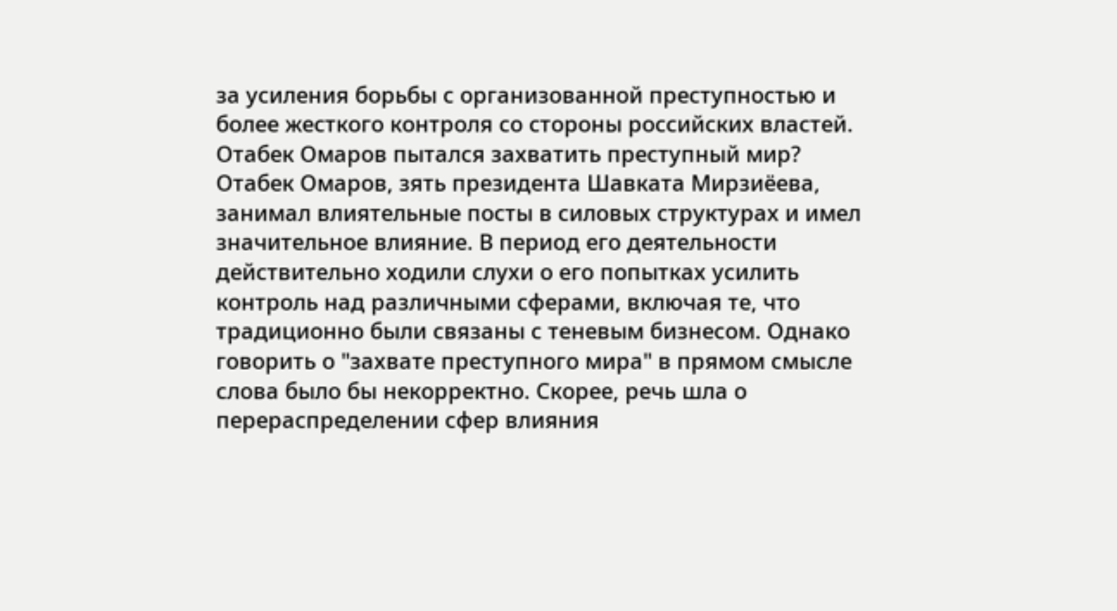за усиления борьбы с организованной преступностью и более жесткого контроля со стороны российских властей.
Отабек Омаров пытался захватить преступный мир?
Отабек Омаров, зять президента Шавката Мирзиёева, занимал влиятельные посты в силовых структурах и имел значительное влияние. В период его деятельности действительно ходили слухи о его попытках усилить контроль над различными сферами, включая те, что традиционно были связаны с теневым бизнесом. Однако говорить о "захвате преступного мира" в прямом смысле слова было бы некорректно. Скорее, речь шла о перераспределении сфер влияния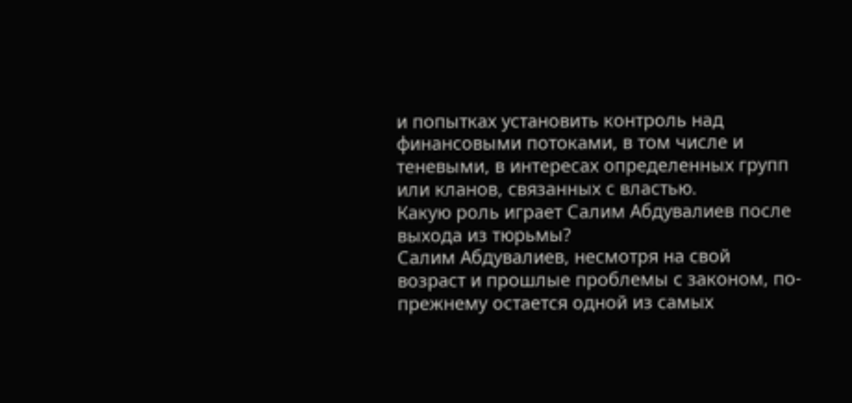и попытках установить контроль над финансовыми потоками, в том числе и теневыми, в интересах определенных групп или кланов, связанных с властью.
Какую роль играет Салим Абдувалиев после выхода из тюрьмы?
Салим Абдувалиев, несмотря на свой возраст и прошлые проблемы с законом, по-прежнему остается одной из самых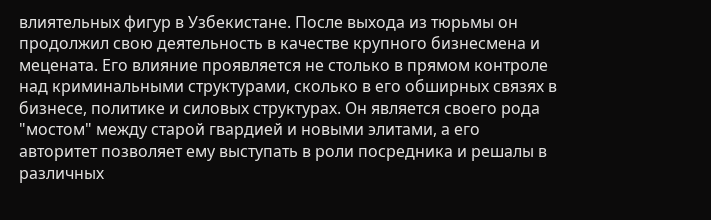влиятельных фигур в Узбекистане. После выхода из тюрьмы он продолжил свою деятельность в качестве крупного бизнесмена и мецената. Его влияние проявляется не столько в прямом контроле над криминальными структурами, сколько в его обширных связях в бизнесе, политике и силовых структурах. Он является своего рода "мостом" между старой гвардией и новыми элитами, а его авторитет позволяет ему выступать в роли посредника и решалы в различных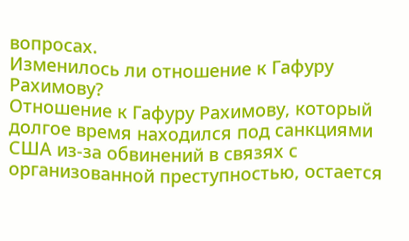вопросах.
Изменилось ли отношение к Гафуру Рахимову?
Отношение к Гафуру Рахимову, который долгое время находился под санкциями США из-за обвинений в связях с организованной преступностью, остается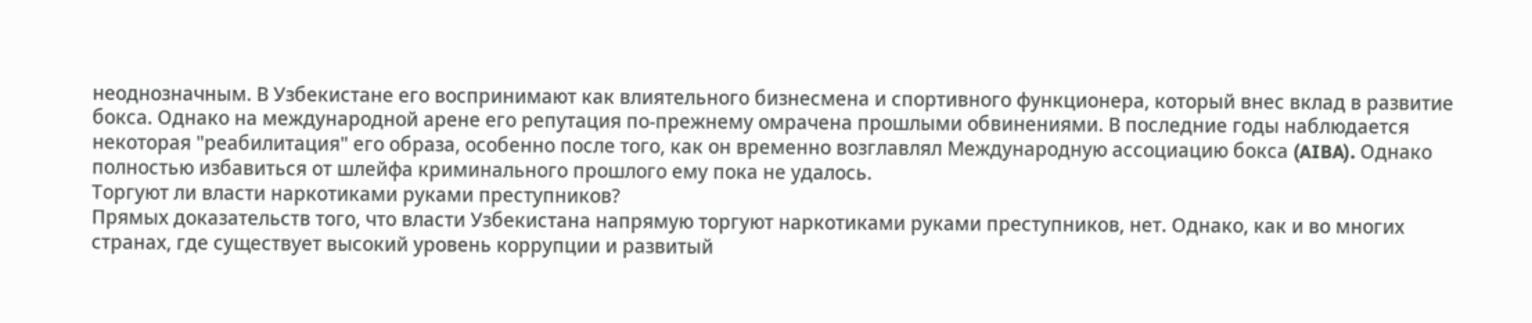неоднозначным. В Узбекистане его воспринимают как влиятельного бизнесмена и спортивного функционера, который внес вклад в развитие бокса. Однако на международной арене его репутация по-прежнему омрачена прошлыми обвинениями. В последние годы наблюдается некоторая "реабилитация" его образа, особенно после того, как он временно возглавлял Международную ассоциацию бокса (AIBA). Однако полностью избавиться от шлейфа криминального прошлого ему пока не удалось.
Торгуют ли власти наркотиками руками преступников?
Прямых доказательств того, что власти Узбекистана напрямую торгуют наркотиками руками преступников, нет. Однако, как и во многих странах, где существует высокий уровень коррупции и развитый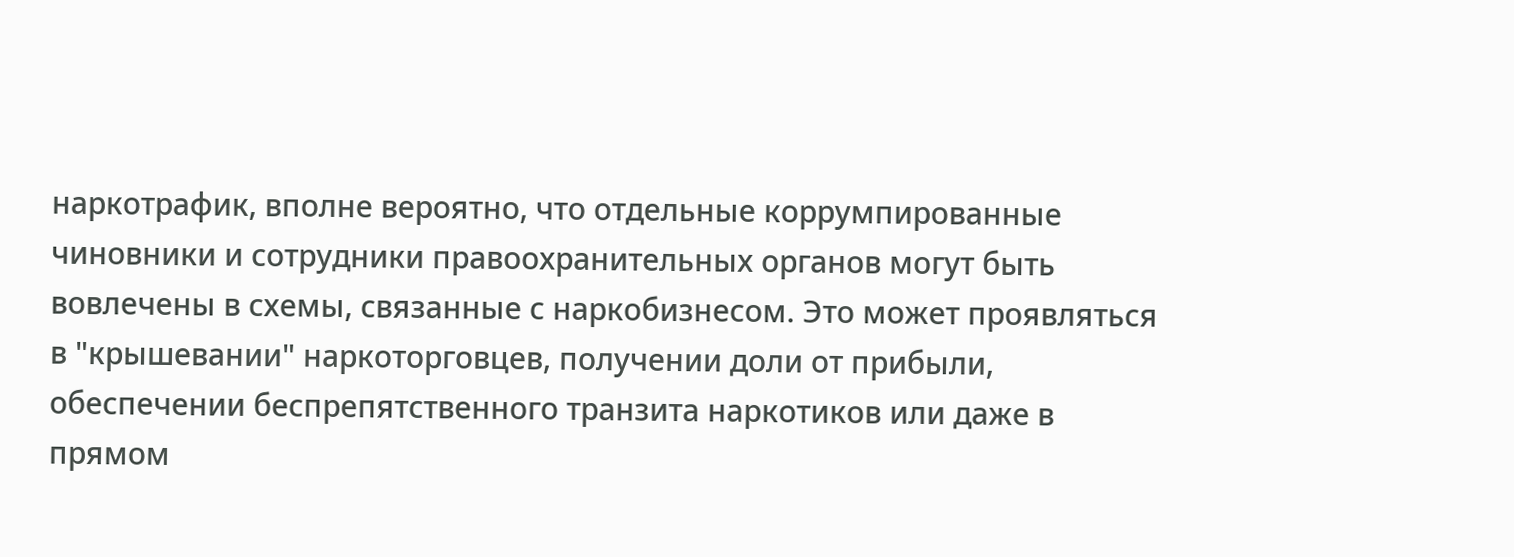наркотрафик, вполне вероятно, что отдельные коррумпированные чиновники и сотрудники правоохранительных органов могут быть вовлечены в схемы, связанные с наркобизнесом. Это может проявляться в "крышевании" наркоторговцев, получении доли от прибыли, обеспечении беспрепятственного транзита наркотиков или даже в прямом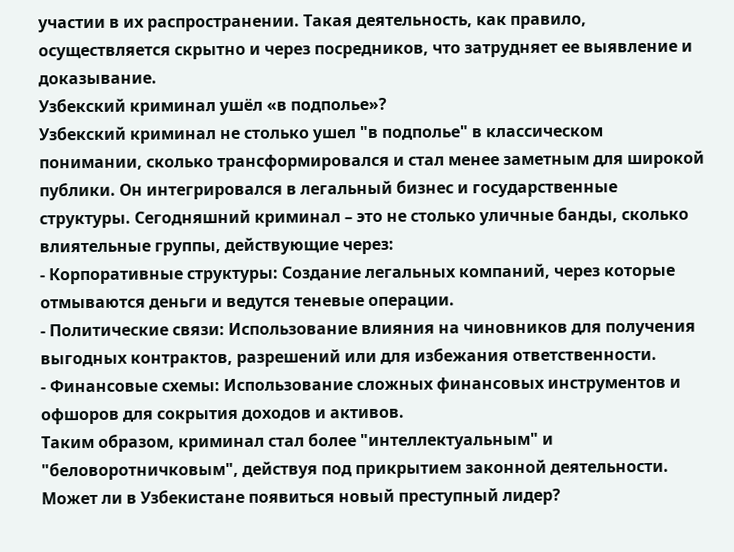участии в их распространении. Такая деятельность, как правило, осуществляется скрытно и через посредников, что затрудняет ее выявление и доказывание.
Узбекский криминал ушёл «в подполье»?
Узбекский криминал не столько ушел "в подполье" в классическом понимании, сколько трансформировался и стал менее заметным для широкой публики. Он интегрировался в легальный бизнес и государственные структуры. Сегодняшний криминал – это не столько уличные банды, сколько влиятельные группы, действующие через:
- Корпоративные структуры: Создание легальных компаний, через которые отмываются деньги и ведутся теневые операции.
- Политические связи: Использование влияния на чиновников для получения выгодных контрактов, разрешений или для избежания ответственности.
- Финансовые схемы: Использование сложных финансовых инструментов и офшоров для сокрытия доходов и активов.
Таким образом, криминал стал более "интеллектуальным" и "беловоротничковым", действуя под прикрытием законной деятельности.
Может ли в Узбекистане появиться новый преступный лидер?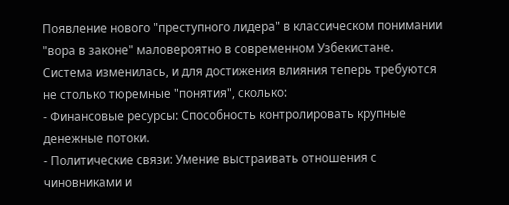Появление нового "преступного лидера" в классическом понимании "вора в законе" маловероятно в современном Узбекистане. Система изменилась, и для достижения влияния теперь требуются не столько тюремные "понятия", сколько:
- Финансовые ресурсы: Способность контролировать крупные денежные потоки.
- Политические связи: Умение выстраивать отношения с чиновниками и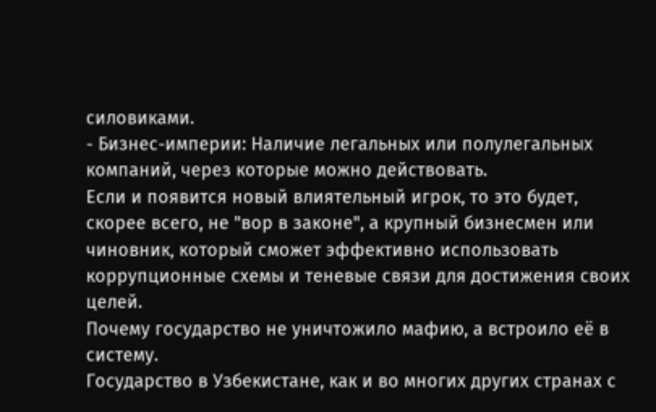силовиками.
- Бизнес-империи: Наличие легальных или полулегальных компаний, через которые можно действовать.
Если и появится новый влиятельный игрок, то это будет, скорее всего, не "вор в законе", а крупный бизнесмен или чиновник, который сможет эффективно использовать коррупционные схемы и теневые связи для достижения своих целей.
Почему государство не уничтожило мафию, а встроило её в систему.
Государство в Узбекистане, как и во многих других странах с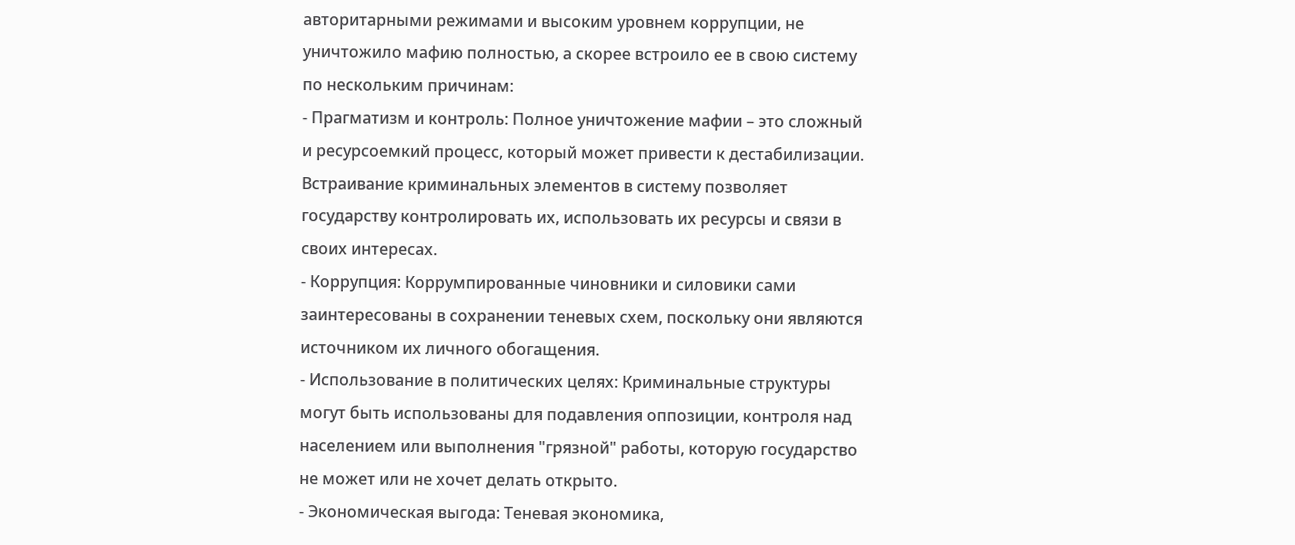авторитарными режимами и высоким уровнем коррупции, не уничтожило мафию полностью, а скорее встроило ее в свою систему по нескольким причинам:
- Прагматизм и контроль: Полное уничтожение мафии – это сложный и ресурсоемкий процесс, который может привести к дестабилизации. Встраивание криминальных элементов в систему позволяет государству контролировать их, использовать их ресурсы и связи в своих интересах.
- Коррупция: Коррумпированные чиновники и силовики сами заинтересованы в сохранении теневых схем, поскольку они являются источником их личного обогащения.
- Использование в политических целях: Криминальные структуры могут быть использованы для подавления оппозиции, контроля над населением или выполнения "грязной" работы, которую государство не может или не хочет делать открыто.
- Экономическая выгода: Теневая экономика,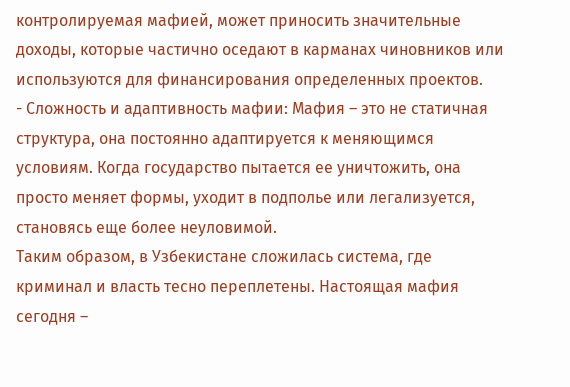контролируемая мафией, может приносить значительные доходы, которые частично оседают в карманах чиновников или используются для финансирования определенных проектов.
- Сложность и адаптивность мафии: Мафия – это не статичная структура, она постоянно адаптируется к меняющимся условиям. Когда государство пытается ее уничтожить, она просто меняет формы, уходит в подполье или легализуется, становясь еще более неуловимой.
Таким образом, в Узбекистане сложилась система, где криминал и власть тесно переплетены. Настоящая мафия сегодня –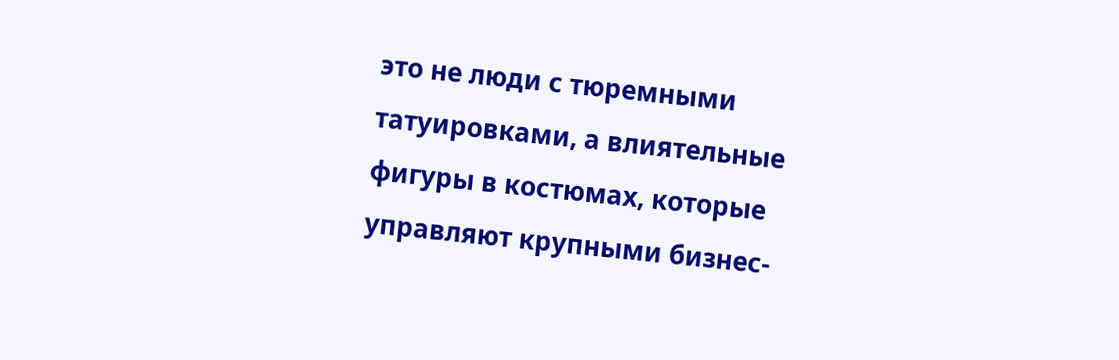это не люди с тюремными татуировками, а влиятельные фигуры в костюмах, которые управляют крупными бизнес-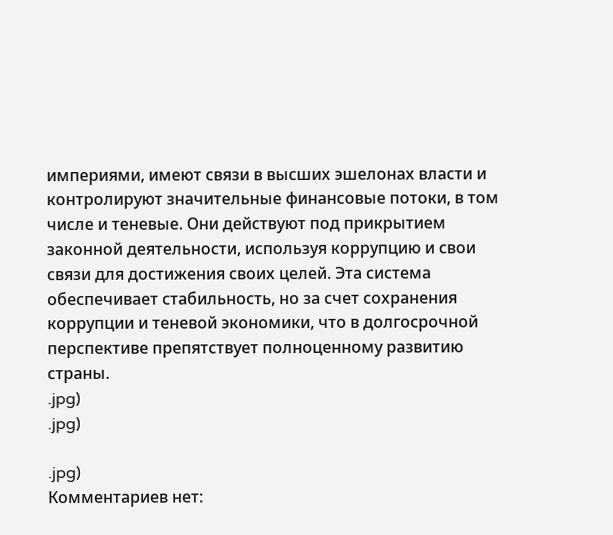империями, имеют связи в высших эшелонах власти и контролируют значительные финансовые потоки, в том числе и теневые. Они действуют под прикрытием законной деятельности, используя коррупцию и свои связи для достижения своих целей. Эта система обеспечивает стабильность, но за счет сохранения коррупции и теневой экономики, что в долгосрочной перспективе препятствует полноценному развитию страны.
.jpg)
.jpg)

.jpg)
Комментариев нет: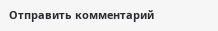Отправить комментарий